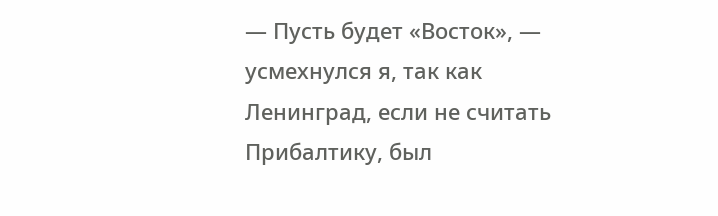— Пусть будет «Восток», — усмехнулся я, так как Ленинград, если не считать Прибалтику, был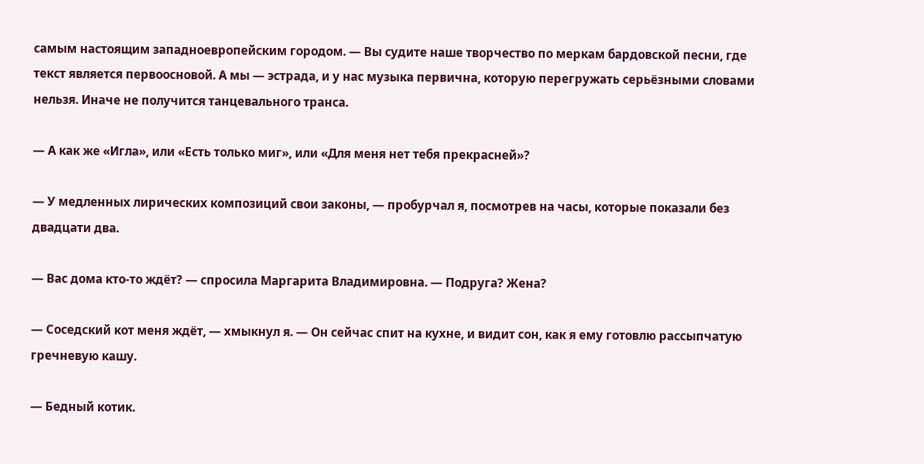самым настоящим западноевропейским городом. — Вы судите наше творчество по меркам бардовской песни, где текст является первоосновой. А мы — эстрада, и у нас музыка первична, которую перегружать серьёзными словами нельзя. Иначе не получится танцевального транса.

— А как же «Игла», или «Есть только миг», или «Для меня нет тебя прекрасней»?

— У медленных лирических композиций свои законы, — пробурчал я, посмотрев на часы, которые показали без двадцати два.

— Вас дома кто-то ждёт? — спросила Маргарита Владимировна. — Подруга? Жена?

— Соседский кот меня ждёт, — хмыкнул я. — Он сейчас спит на кухне, и видит сон, как я ему готовлю рассыпчатую гречневую кашу.

— Бедный котик.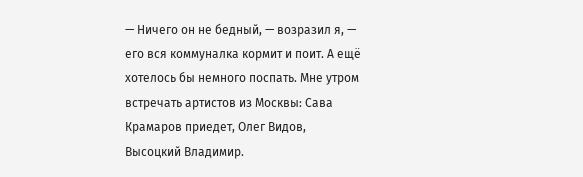— Ничего он не бедный, — возразил я, — его вся коммуналка кормит и поит. А ещё хотелось бы немного поспать. Мне утром встречать артистов из Москвы: Сава Крамаров приедет, Олег Видов, Высоцкий Владимир.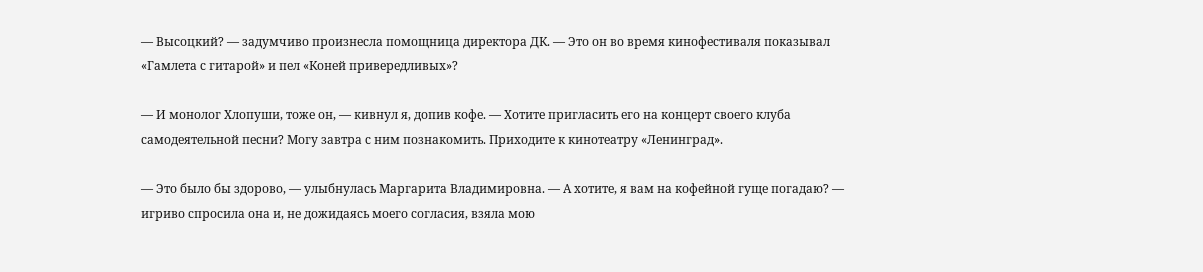— Высоцкий? — задумчиво произнесла помощница директора ДК. — Это он во время кинофестиваля показывал «Гамлета с гитарой» и пел «Коней привередливых»?

— И монолог Хлопуши, тоже он, — кивнул я, допив кофе. — Хотите пригласить его на концерт своего клуба самодеятельной песни? Могу завтра с ним познакомить. Приходите к кинотеатру «Ленинград».

— Это было бы здорово, — улыбнулась Маргарита Владимировна. — А хотите, я вам на кофейной гуще погадаю? — игриво спросила она и, не дожидаясь моего согласия, взяла мою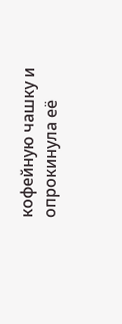кофейную чашку и опрокинула её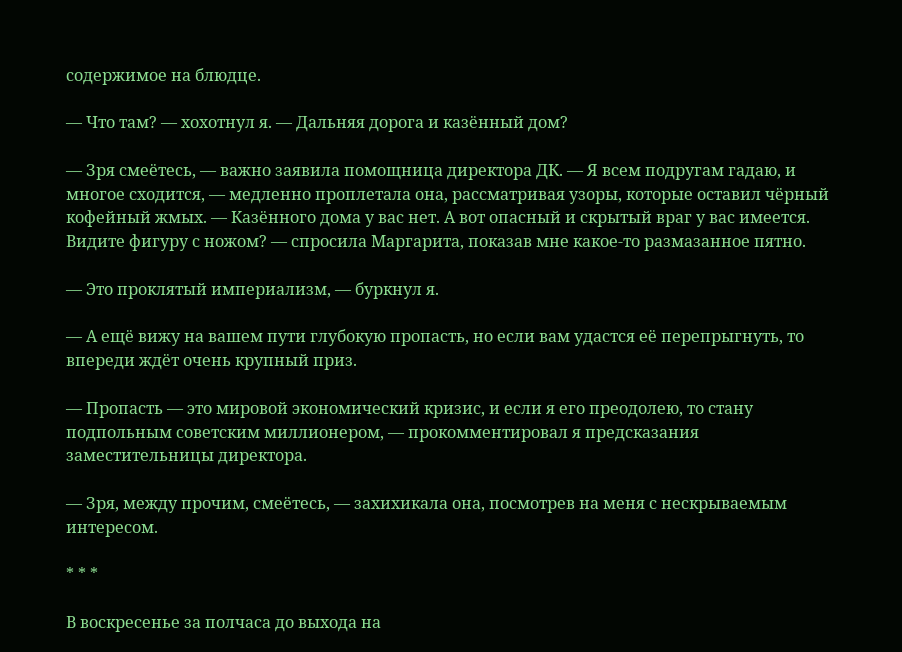содержимое на блюдце.

— Что там? — хохотнул я. — Дальняя дорога и казённый дом?

— Зря смеётесь, — важно заявила помощница директора ДК. — Я всем подругам гадаю, и многое сходится, — медленно проплетала она, рассматривая узоры, которые оставил чёрный кофейный жмых. — Казённого дома у вас нет. А вот опасный и скрытый враг у вас имеется. Видите фигуру с ножом? — спросила Маргарита, показав мне какое-то размазанное пятно.

— Это проклятый империализм, — буркнул я.

— А ещё вижу на вашем пути глубокую пропасть, но если вам удастся её перепрыгнуть, то впереди ждёт очень крупный приз.

— Пропасть — это мировой экономический кризис, и если я его преодолею, то стану подпольным советским миллионером, — прокомментировал я предсказания заместительницы директора.

— Зря, между прочим, смеётесь, — захихикала она, посмотрев на меня с нескрываемым интересом.

* * *

В воскресенье за полчаса до выхода на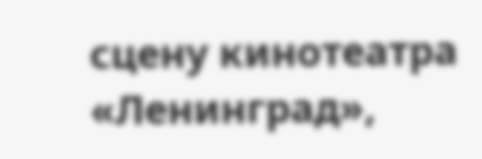сцену кинотеатра «Ленинград»,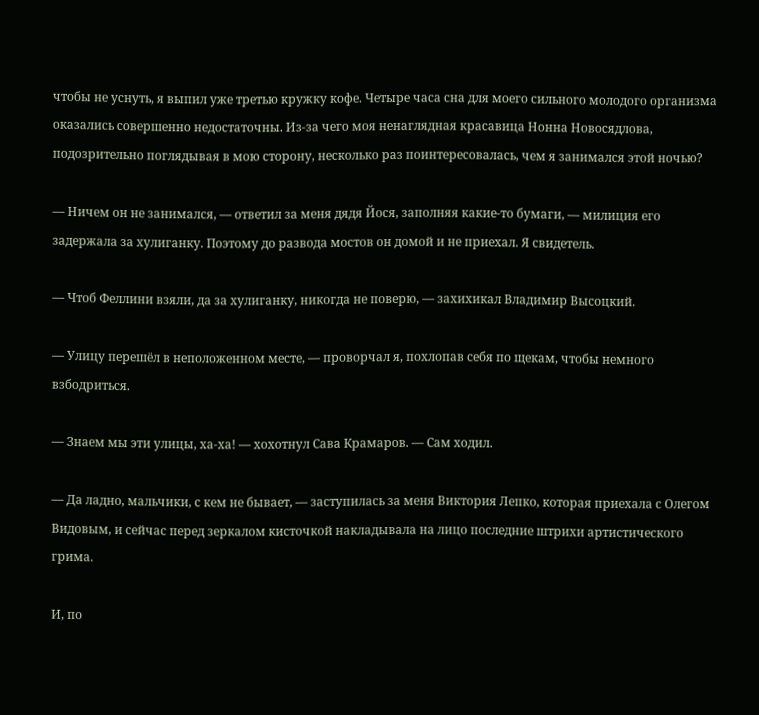чтобы не уснуть, я выпил уже третью кружку кофе. Четыре часа сна для моего сильного молодого организма оказались совершенно недостаточны. Из-за чего моя ненаглядная красавица Нонна Новосядлова, подозрительно поглядывая в мою сторону, несколько раз поинтересовалась, чем я занимался этой ночью?

— Ничем он не занимался, — ответил за меня дядя Йося, заполняя какие-то бумаги, — милиция его задержала за хулиганку. Поэтому до развода мостов он домой и не приехал. Я свидетель.

— Чтоб Феллини взяли, да за хулиганку, никогда не поверю, — захихикал Владимир Высоцкий.

— Улицу перешёл в неположенном месте, — проворчал я, похлопав себя по щекам, чтобы немного взбодриться.

— Знаем мы эти улицы, ха-ха! — хохотнул Сава Крамаров. — Сам ходил.

— Да ладно, мальчики, с кем не бывает, — заступилась за меня Виктория Лепко, которая приехала с Олегом Видовым, и сейчас перед зеркалом кисточкой накладывала на лицо последние штрихи артистического грима.

И, по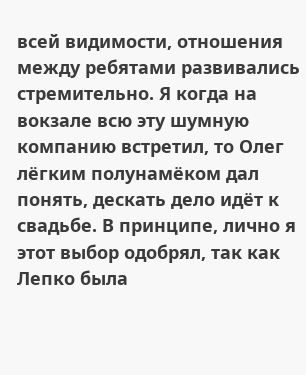всей видимости, отношения между ребятами развивались стремительно. Я когда на вокзале всю эту шумную компанию встретил, то Олег лёгким полунамёком дал понять, дескать дело идёт к свадьбе. В принципе, лично я этот выбор одобрял, так как Лепко была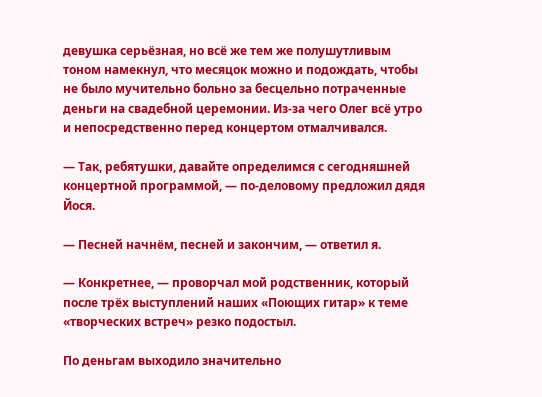девушка серьёзная, но всё же тем же полушутливым тоном намекнул, что месяцок можно и подождать, чтобы не было мучительно больно за бесцельно потраченные деньги на свадебной церемонии. Из-за чего Олег всё утро и непосредственно перед концертом отмалчивался.

— Так, ребятушки, давайте определимся с сегодняшней концертной программой, — по-деловому предложил дядя Йося.

— Песней начнём, песней и закончим, — ответил я.

— Конкретнее, — проворчал мой родственник, который после трёх выступлений наших «Поющих гитар» к теме «творческих встреч» резко подостыл.

По деньгам выходило значительно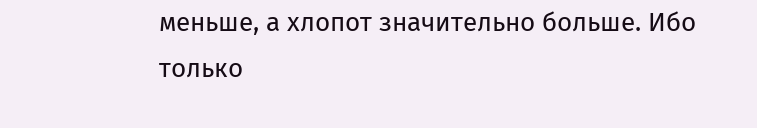меньше, а хлопот значительно больше. Ибо только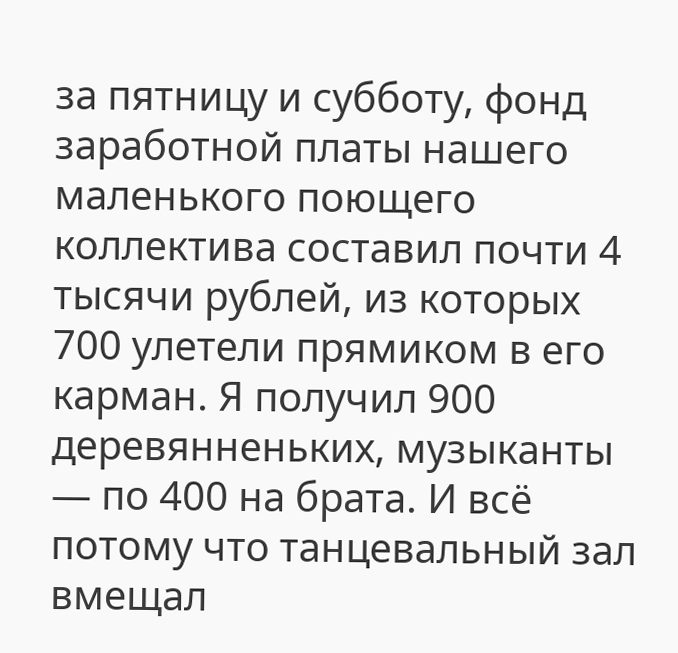за пятницу и субботу, фонд заработной платы нашего маленького поющего коллектива составил почти 4 тысячи рублей, из которых 700 улетели прямиком в его карман. Я получил 900 деревянненьких, музыканты — по 400 на брата. И всё потому что танцевальный зал вмещал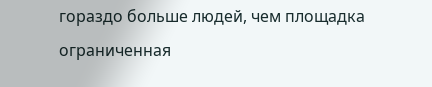гораздо больше людей, чем площадка ограниченная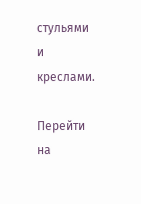стульями и креслами.

Перейти на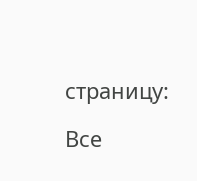страницу:

Все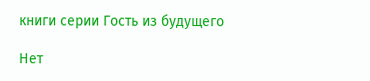книги серии Гость из будущего

Нет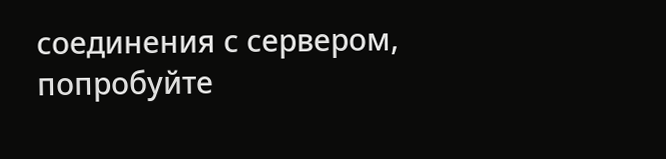соединения с сервером, попробуйте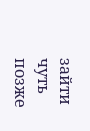зайти чуть позже